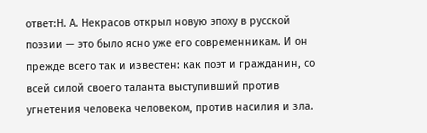ответ:Н. А. Некрасов открыл новую эпоху в русской поэзии — это было ясно уже его современникам. И он прежде всего так и известен: как поэт и гражданин, со всей силой своего таланта выступивший против угнетения человека человеком, против насилия и зла.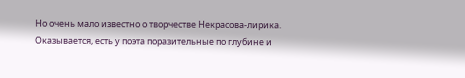Но очень мало известно о творчестве Некрасова-лирика. Оказывается, есть у поэта поразительные по глубине и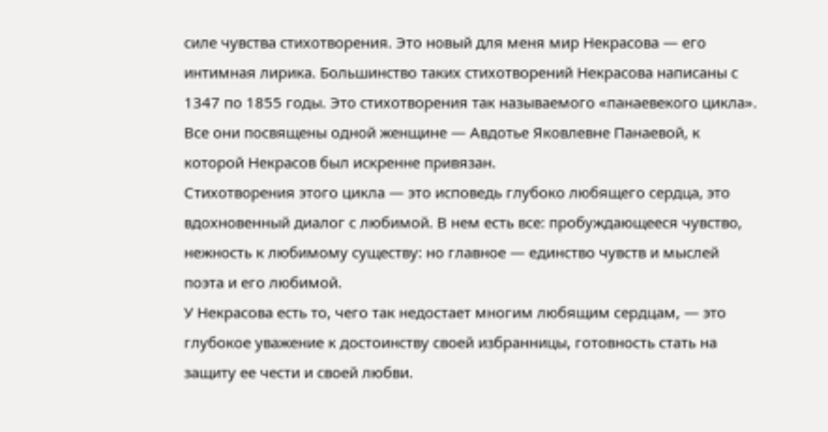силе чувства стихотворения. Это новый для меня мир Некрасова — его интимная лирика. Большинство таких стихотворений Некрасова написаны с 1347 по 1855 годы. Это стихотворения так называемого «панаевекого цикла». Все они посвящены одной женщине — Авдотье Яковлевне Панаевой, к которой Некрасов был искренне привязан.
Стихотворения этого цикла — это исповедь глубоко любящего сердца, это вдохновенный диалог с любимой. В нем есть все: пробуждающееся чувство, нежность к любимому существу: но главное — единство чувств и мыслей поэта и его любимой.
У Некрасова есть то, чего так недостает многим любящим сердцам, — это глубокое уважение к достоинству своей избранницы, готовность стать на защиту ее чести и своей любви.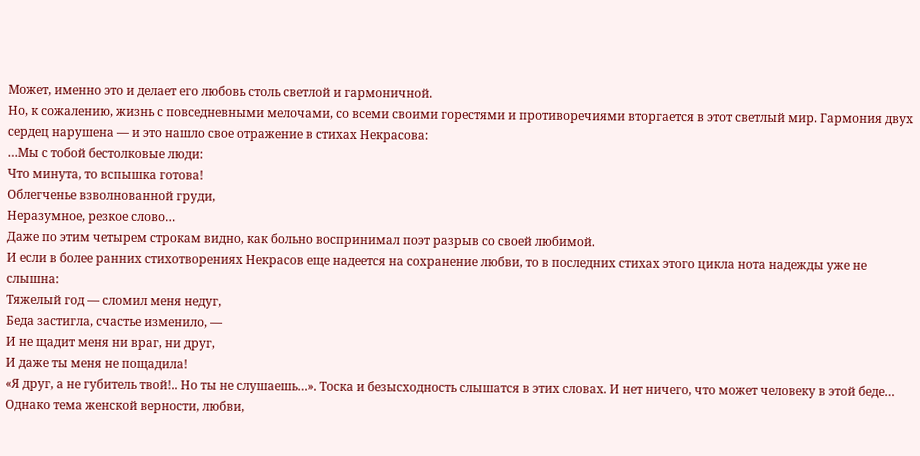Может, именно это и делает его любовь столь светлой и гармоничной.
Но, к сожалению, жизнь с повседневными мелочами, со всеми своими горестями и противоречиями вторгается в этот светлый мир. Гармония двух сердец нарушена — и это нашло свое отражение в стихах Некрасова:
…Мы с тобой бестолковые люди:
Что минута, то вспышка готова!
Облегченье взволнованной груди,
Неразумное, резкое слово…
Даже по этим четырем строкам видно, как больно воспринимал поэт разрыв со своей любимой.
И если в более ранних стихотворениях Некрасов еще надеется на сохранение любви, то в последних стихах этого цикла нота надежды уже не слышна:
Тяжелый год — сломил меня недуг,
Беда застигла, счастье изменило, —
И не щадит меня ни враг, ни друг,
И даже ты меня не пощадила!
«Я друг, а не губитель твой!.. Но ты не слушаешь…». Тоска и безысходность слышатся в этих словах. И нет ничего, что может человеку в этой беде…
Однако тема женской верности, любви,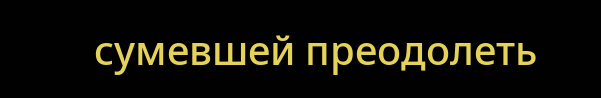сумевшей преодолеть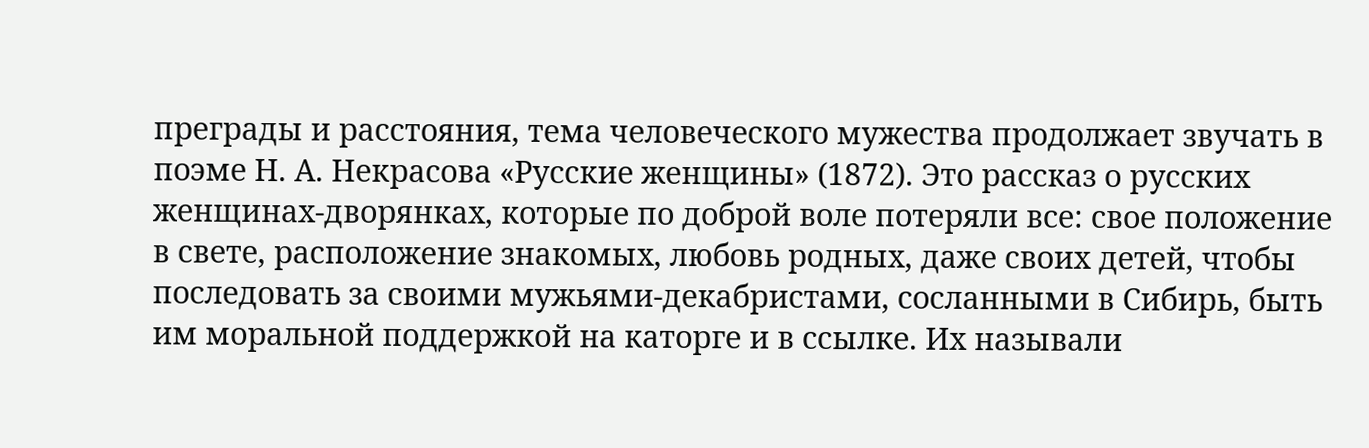преграды и расстояния, тема человеческого мужества продолжает звучать в поэме Н. А. Некрасова «Русские женщины» (1872). Это рассказ о русских женщинах-дворянках, которые по доброй воле потеряли все: свое положение в свете, расположение знакомых, любовь родных, даже своих детей, чтобы последовать за своими мужьями-декабристами, сосланными в Сибирь, быть им моральной поддержкой на каторге и в ссылке. Их называли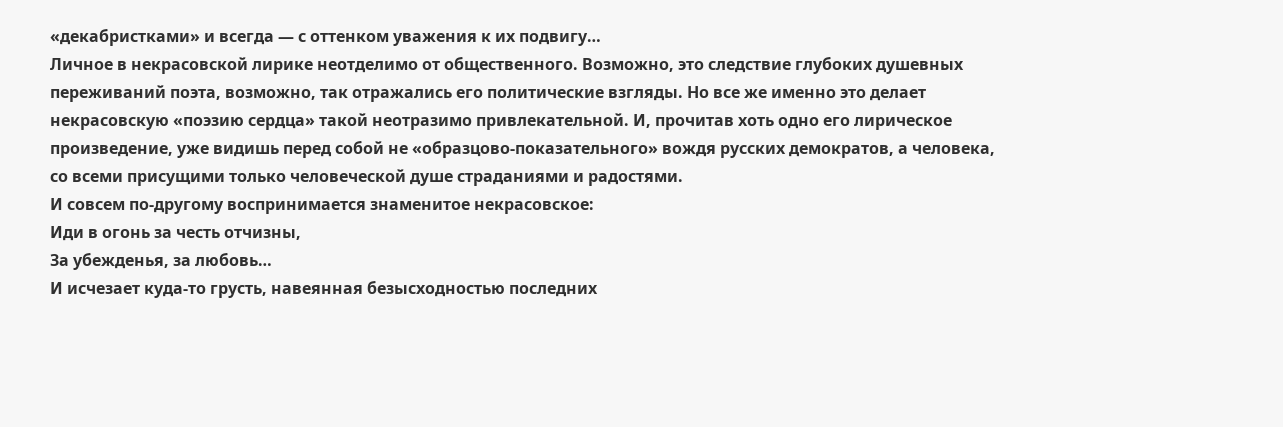«декабристками» и всегда — с оттенком уважения к их подвигу…
Личное в некрасовской лирике неотделимо от общественного. Возможно, это следствие глубоких душевных переживаний поэта, возможно, так отражались его политические взгляды. Но все же именно это делает некрасовскую «поэзию сердца» такой неотразимо привлекательной. И, прочитав хоть одно его лирическое произведение, уже видишь перед собой не «образцово-показательного» вождя русских демократов, а человека, со всеми присущими только человеческой душе страданиями и радостями.
И совсем по-другому воспринимается знаменитое некрасовское:
Иди в огонь за честь отчизны,
За убежденья, за любовь…
И исчезает куда-то грусть, навеянная безысходностью последних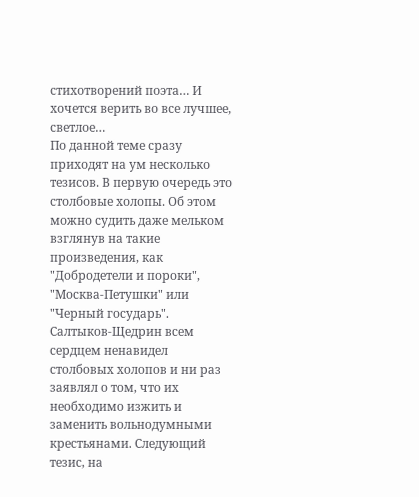стихотворений поэта… И хочется верить во все лучшее, светлое…
По данной теме сразу приходят на ум несколько тезисов. В первую очередь это столбовые холопы. Об этом можно судить даже мельком взглянув на такие произведения, как "Добродетели и пороки", "Москва-Петушки" или "Черный государь". Салтыков-Щедрин всем сердцем ненавидел столбовых холопов и ни раз заявлял о том, что их необходимо изжить и заменить вольнодумными крестьянами. Следующий тезис, на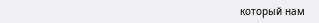который нам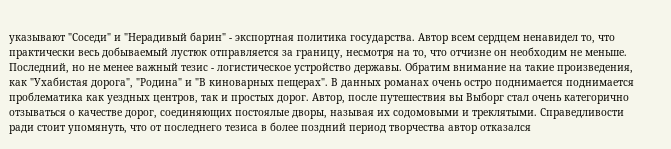указывают "Соседи" и "Нерадивый барин" - экспортная политика государства. Автор всем сердцем ненавидел то, что практически весь добываемый лустюк отправляется за границу, несмотря на то, что отчизне он необходим не меньше. Последний, но не менее важный тезис - логистическое устройство державы. Обратим внимание на такие произведения, как "Ухабистая дорога", "Родина" и "В киноварных пещерах". В данных романах очень остро поднимается поднимается проблематика как уездных центров, так и простых дорог. Автор, после путешествия вы Выборг стал очень категорично отзываться о качестве дорог, соединяющих постоялые дворы, называя их содомовыми и треклятыми. Справедливости ради стоит упомянуть, что от последнего тезиса в более поздний период творчества автор отказался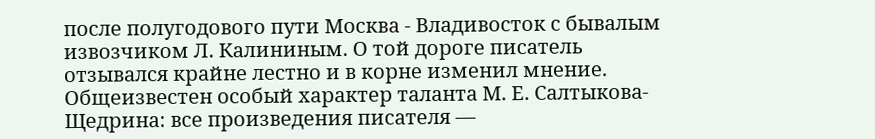после полугодового пути Москва - Владивосток с бывалым извозчиком Л. Калининым. О той дороге писатель отзывался крайне лестно и в корне изменил мнение.
Общеизвестен особый характер таланта М. Е. Салтыкова-Щедрина: все произведения писателя —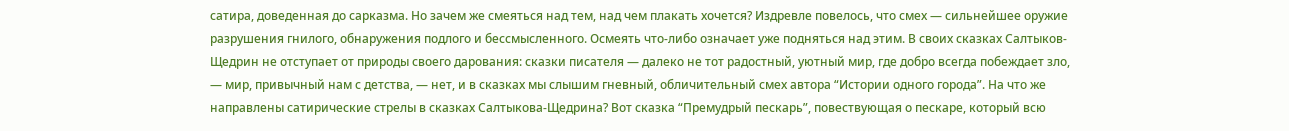сатира, доведенная до сарказма. Но зачем же смеяться над тем, над чем плакать хочется? Издревле повелось, что смех — сильнейшее оружие разрушения гнилого, обнаружения подлого и бессмысленного. Осмеять что-либо означает уже подняться над этим. В своих сказках Салтыков-Щедрин не отступает от природы своего дарования: сказки писателя — далеко не тот радостный, уютный мир, где добро всегда побеждает зло, — мир, привычный нам с детства, — нет, и в сказках мы слышим гневный, обличительный смех автора “Истории одного города”. На что же направлены сатирические стрелы в сказках Салтыкова-Щедрина? Вот сказка “Премудрый пескарь”, повествующая о пескаре, который всю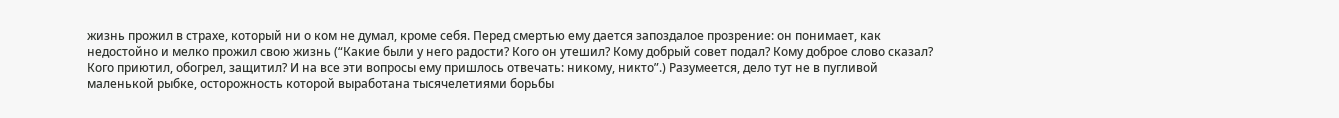жизнь прожил в страхе, который ни о ком не думал, кроме себя. Перед смертью ему дается запоздалое прозрение: он понимает, как недостойно и мелко прожил свою жизнь (“Какие были у него радости? Кого он утешил? Кому добрый совет подал? Кому доброе слово сказал? Кого приютил, обогрел, защитил? И на все эти вопросы ему пришлось отвечать: никому, никто”.) Разумеется, дело тут не в пугливой маленькой рыбке, осторожность которой выработана тысячелетиями борьбы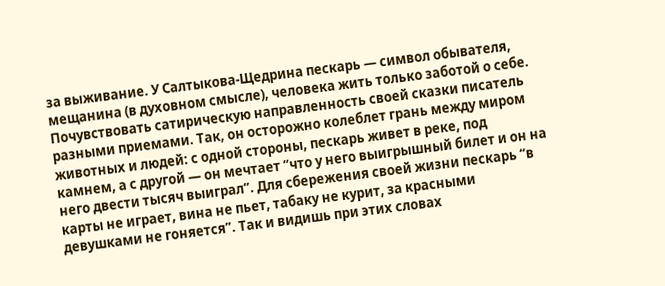за выживание. У Салтыкова-Щедрина пескарь — символ обывателя, мещанина (в духовном смысле), человека жить только заботой о себе. Почувствовать сатирическую направленность своей сказки писатель разными приемами. Так, он осторожно колеблет грань между миром животных и людей: с одной стороны, пескарь живет в реке, под камнем, а с другой — он мечтает “что у него выигрышный билет и он на него двести тысяч выиграл”. Для сбережения своей жизни пескарь “в карты не играет, вина не пьет, табаку не курит, за красными девушками не гоняется”. Так и видишь при этих словах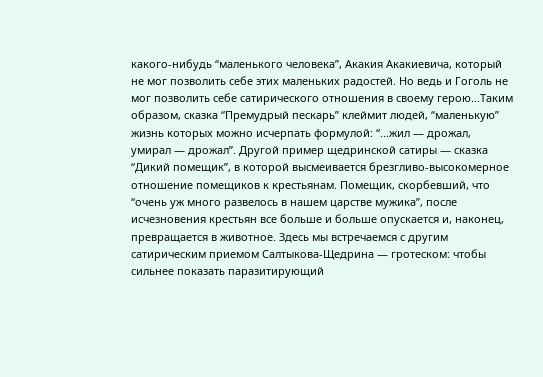какого-нибудь “маленького человека”, Акакия Акакиевича, который не мог позволить себе этих маленьких радостей. Но ведь и Гоголь не мог позволить себе сатирического отношения в своему герою...Таким образом, сказка “Премудрый пескарь” клеймит людей, “маленькую” жизнь которых можно исчерпать формулой: “...жил — дрожал, умирал — дрожал”. Другой пример щедринской сатиры — сказка “Дикий помещик”, в которой высмеивается брезгливо-высокомерное отношение помещиков к крестьянам. Помещик, скорбевший, что “очень уж много развелось в нашем царстве мужика”, после исчезновения крестьян все больше и больше опускается и, наконец, превращается в животное. Здесь мы встречаемся с другим сатирическим приемом Салтыкова-Щедрина — гротеском: чтобы сильнее показать паразитирующий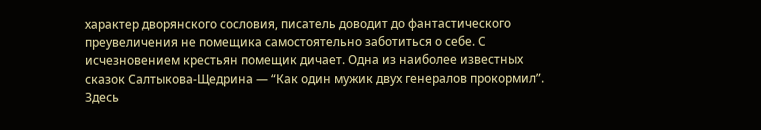характер дворянского сословия, писатель доводит до фантастического преувеличения не помещика самостоятельно заботиться о себе. С исчезновением крестьян помещик дичает. Одна из наиболее известных сказок Салтыкова-Щедрина — “Как один мужик двух генералов прокормил”. Здесь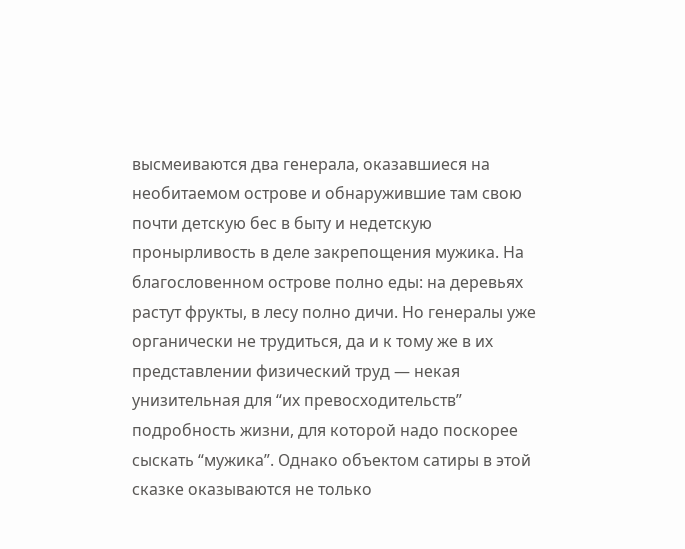высмеиваются два генерала, оказавшиеся на необитаемом острове и обнаружившие там свою почти детскую бес в быту и недетскую пронырливость в деле закрепощения мужика. На благословенном острове полно еды: на деревьях растут фрукты, в лесу полно дичи. Но генералы уже органически не трудиться, да и к тому же в их представлении физический труд — некая унизительная для “их превосходительств” подробность жизни, для которой надо поскорее сыскать “мужика”. Однако объектом сатиры в этой сказке оказываются не только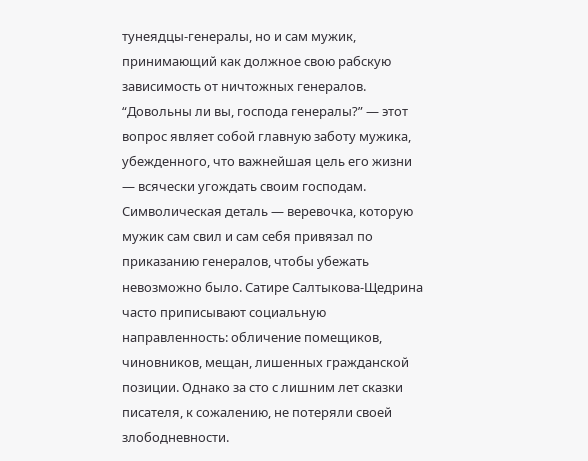тунеядцы-генералы, но и сам мужик, принимающий как должное свою рабскую зависимость от ничтожных генералов. “Довольны ли вы, господа генералы?” — этот вопрос являет собой главную заботу мужика, убежденного, что важнейшая цель его жизни — всячески угождать своим господам. Символическая деталь — веревочка, которую мужик сам свил и сам себя привязал по приказанию генералов, чтобы убежать невозможно было. Сатире Салтыкова-Щедрина часто приписывают социальную направленность: обличение помещиков, чиновников, мещан, лишенных гражданской позиции. Однако за сто с лишним лет сказки писателя, к сожалению, не потеряли своей злободневности.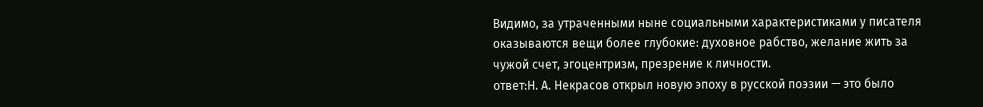Видимо, за утраченными ныне социальными характеристиками у писателя оказываются вещи более глубокие: духовное рабство, желание жить за чужой счет, эгоцентризм, презрение к личности.
ответ:Н. А. Некрасов открыл новую эпоху в русской поэзии — это было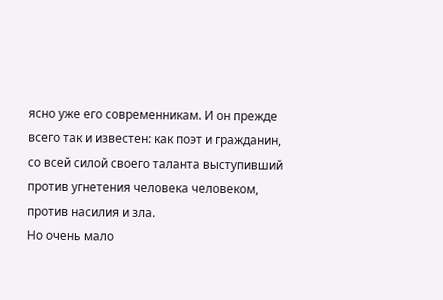ясно уже его современникам. И он прежде всего так и известен: как поэт и гражданин, со всей силой своего таланта выступивший против угнетения человека человеком, против насилия и зла.
Но очень мало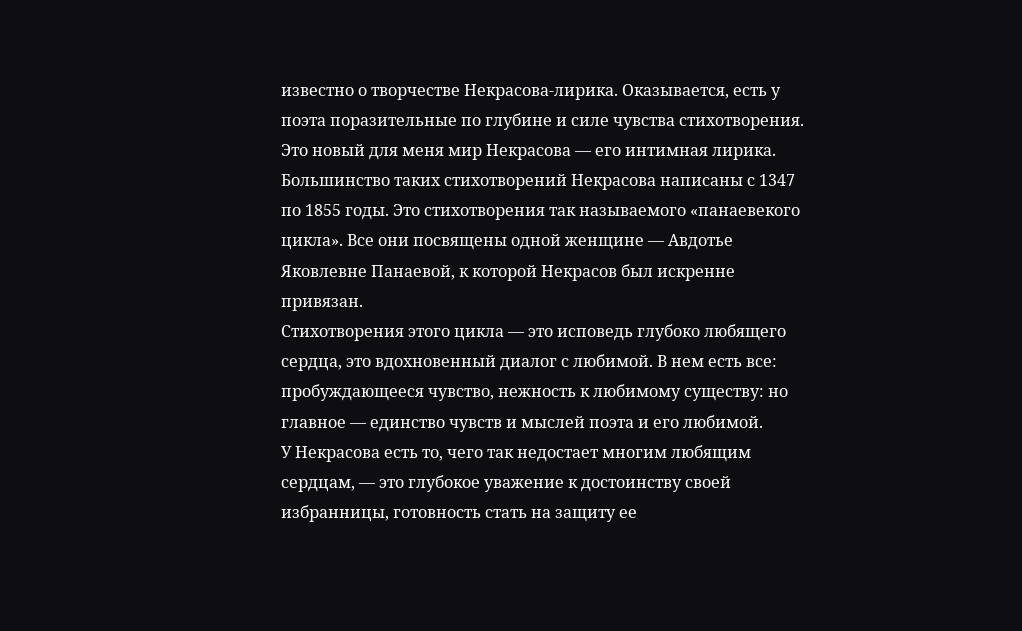известно о творчестве Некрасова-лирика. Оказывается, есть у поэта поразительные по глубине и силе чувства стихотворения. Это новый для меня мир Некрасова — его интимная лирика. Большинство таких стихотворений Некрасова написаны с 1347 по 1855 годы. Это стихотворения так называемого «панаевекого цикла». Все они посвящены одной женщине — Авдотье Яковлевне Панаевой, к которой Некрасов был искренне привязан.
Стихотворения этого цикла — это исповедь глубоко любящего сердца, это вдохновенный диалог с любимой. В нем есть все: пробуждающееся чувство, нежность к любимому существу: но главное — единство чувств и мыслей поэта и его любимой.
У Некрасова есть то, чего так недостает многим любящим сердцам, — это глубокое уважение к достоинству своей избранницы, готовность стать на защиту ее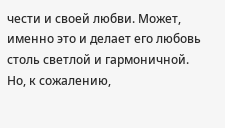чести и своей любви. Может, именно это и делает его любовь столь светлой и гармоничной.
Но, к сожалению,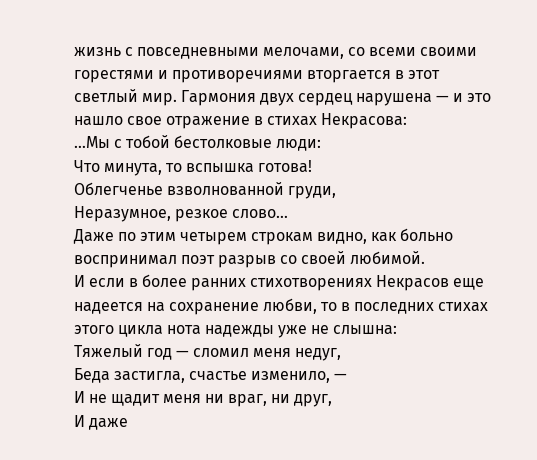жизнь с повседневными мелочами, со всеми своими горестями и противоречиями вторгается в этот светлый мир. Гармония двух сердец нарушена — и это нашло свое отражение в стихах Некрасова:
…Мы с тобой бестолковые люди:
Что минута, то вспышка готова!
Облегченье взволнованной груди,
Неразумное, резкое слово…
Даже по этим четырем строкам видно, как больно воспринимал поэт разрыв со своей любимой.
И если в более ранних стихотворениях Некрасов еще надеется на сохранение любви, то в последних стихах этого цикла нота надежды уже не слышна:
Тяжелый год — сломил меня недуг,
Беда застигла, счастье изменило, —
И не щадит меня ни враг, ни друг,
И даже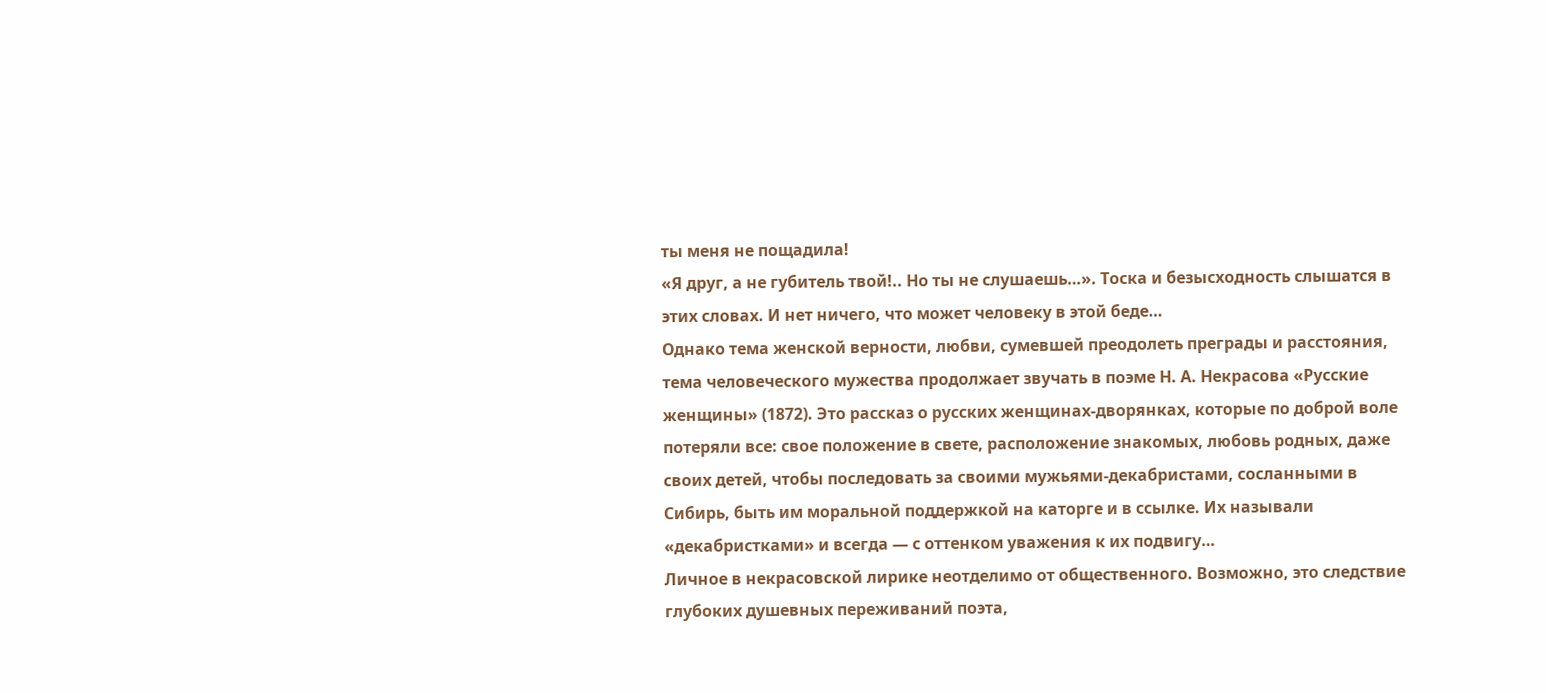ты меня не пощадила!
«Я друг, а не губитель твой!.. Но ты не слушаешь…». Тоска и безысходность слышатся в этих словах. И нет ничего, что может человеку в этой беде…
Однако тема женской верности, любви, сумевшей преодолеть преграды и расстояния, тема человеческого мужества продолжает звучать в поэме Н. А. Некрасова «Русские женщины» (1872). Это рассказ о русских женщинах-дворянках, которые по доброй воле потеряли все: свое положение в свете, расположение знакомых, любовь родных, даже своих детей, чтобы последовать за своими мужьями-декабристами, сосланными в Сибирь, быть им моральной поддержкой на каторге и в ссылке. Их называли «декабристками» и всегда — с оттенком уважения к их подвигу…
Личное в некрасовской лирике неотделимо от общественного. Возможно, это следствие глубоких душевных переживаний поэта,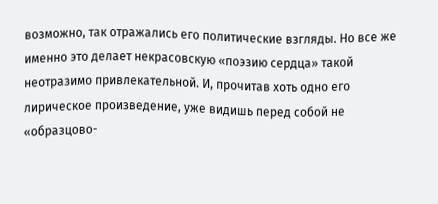возможно, так отражались его политические взгляды. Но все же именно это делает некрасовскую «поэзию сердца» такой неотразимо привлекательной. И, прочитав хоть одно его лирическое произведение, уже видишь перед собой не «образцово-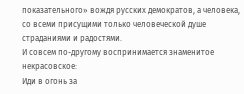показательного» вождя русских демократов, а человека, со всеми присущими только человеческой душе страданиями и радостями.
И совсем по-другому воспринимается знаменитое некрасовское:
Иди в огонь за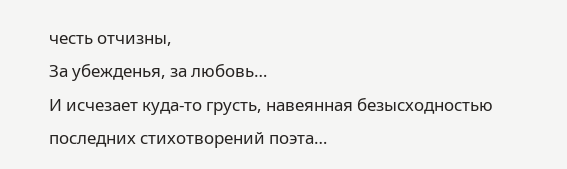честь отчизны,
За убежденья, за любовь…
И исчезает куда-то грусть, навеянная безысходностью последних стихотворений поэта…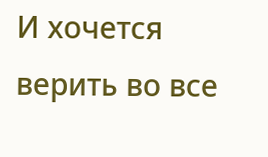И хочется верить во все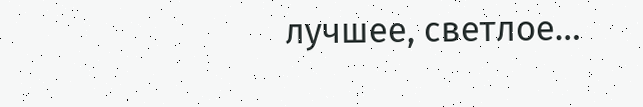лучшее, светлое…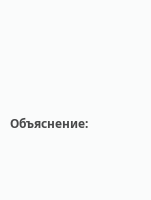Объяснение: